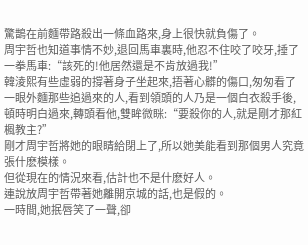驚鵲在前麵帶路殺出一條血路來,身上很快就負傷了。
周宇哲也知道事情不妙,退回馬車裏時,他忍不住咬了咬牙,捶了一拳馬車:“該死的!他居然還是不肯放過我!”
韓淩熙有些虛弱的撐著身子坐起來,捂著心髒的傷口,匆匆看了一眼外麵那些追過來的人,看到領頭的人乃是一個白衣殺手後,頓時明白過來,轉頭看他,雙眸微眯:“要殺你的人,就是剛才那紅楓教主?”
剛才周宇哲將她的眼睛給閉上了,所以她美能看到那個男人究竟張什麽模樣。
但從現在的情況來看,估計也不是什麽好人。
連說放周宇哲帶著她離開京城的話,也是假的。
一時間,她抿唇笑了一聲,卻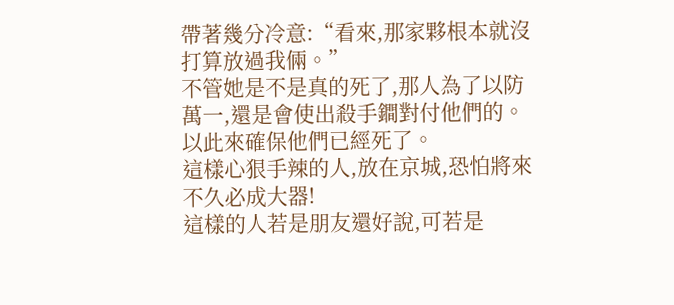帶著幾分冷意:“看來,那家夥根本就沒打算放過我倆。”
不管她是不是真的死了,那人為了以防萬一,還是會使出殺手鐧對付他們的。
以此來確保他們已經死了。
這樣心狠手辣的人,放在京城,恐怕將來不久必成大器!
這樣的人若是朋友還好說,可若是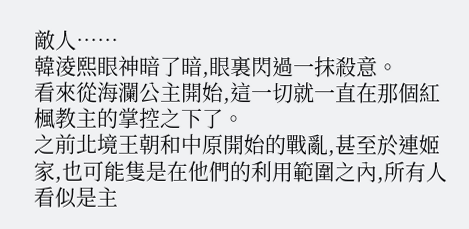敵人……
韓淩熙眼神暗了暗,眼裏閃過一抹殺意。
看來從海瀾公主開始,這一切就一直在那個紅楓教主的掌控之下了。
之前北境王朝和中原開始的戰亂,甚至於連姬家,也可能隻是在他們的利用範圍之內,所有人看似是主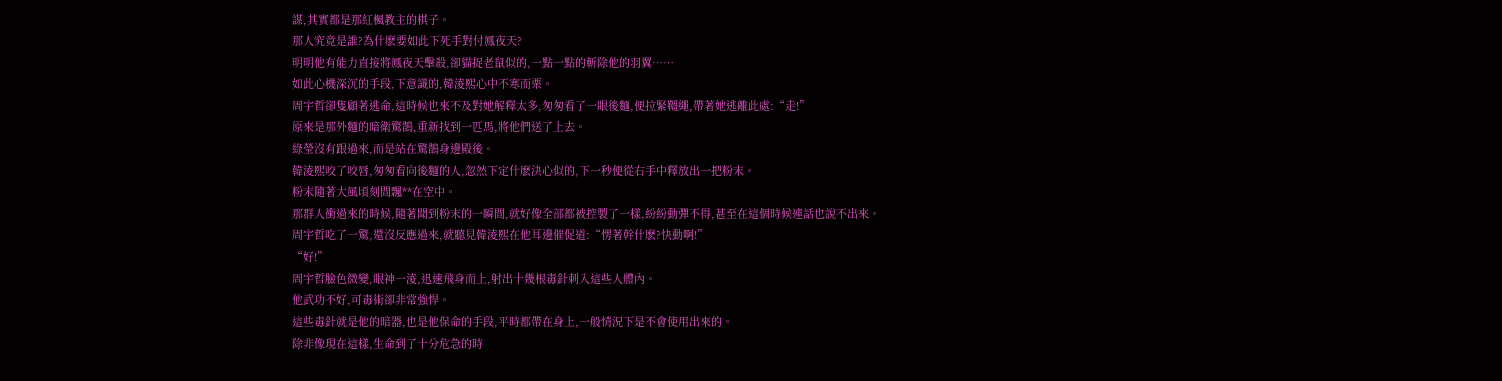謀,其實都是那紅楓教主的棋子。
那人究竟是誰?為什麽要如此下死手對付鳳夜天?
明明他有能力直接將鳳夜天擊殺,卻貓捉老鼠似的,一點一點的斬除他的羽翼……
如此心機深沉的手段,下意識的,韓淩熙心中不寒而栗。
周宇哲卻隻顧著逃命,這時候也來不及對她解釋太多,匆匆看了一眼後麵,便拉緊韁繩,帶著她逃離此處:“走!”
原來是那外麵的暗衛驚鵲,重新找到一匹馬,將他們送了上去。
綠瑩沒有跟過來,而是站在驚鵲身邊殿後。
韓淩熙咬了咬唇,匆匆看向後麵的人,忽然下定什麽決心似的,下一秒便從右手中釋放出一把粉末。
粉末隨著大風頃刻間飄**在空中。
那群人衝過來的時候,隨著聞到粉末的一瞬間,就好像全部都被控製了一樣,紛紛動彈不得,甚至在這個時候連話也說不出來。
周宇哲吃了一驚,還沒反應過來,就聽見韓淩熙在他耳邊催促道:“愣著幹什麽?快動啊!”
“好!”
周宇哲臉色微變,眼神一淩,迅速飛身而上,射出十幾根毒針刺入這些人體內。
他武功不好,可毒術卻非常強悍。
這些毒針就是他的暗器,也是他保命的手段,平時都帶在身上,一般情況下是不會使用出來的。
除非像現在這樣,生命到了十分危急的時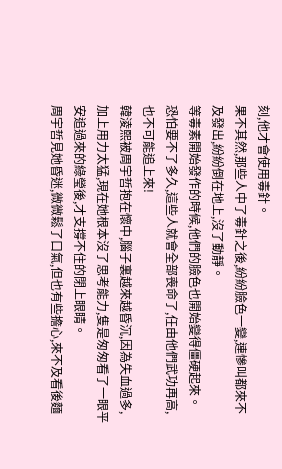刻,他才會使用毒針。
果不其然,那些人中了毒針之後,紛紛臉色一變,連慘叫都來不及發出,紛紛倒在地上,沒了動靜。
等毒素開始發作的時候,他們的臉色也開始變得僵硬起來。
恐怕要不了多久,這些人就會全部喪命了,任由他們武功再高,也不可能追上來!
韓淩熙被周宇哲抱在懷中,腦子裏越來越昏沉,因為失血過多,加上用力太猛,現在她根本沒了思考能力,隻是匆匆看了一眼平安追過來的綠瑩後,才支撐不住的閉上眼睛。
周宇哲見她昏迷,微微鬆了口氣,但也有些擔心,來不及看後麵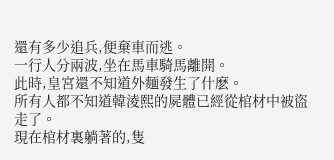還有多少追兵,便棄車而逃。
一行人分兩波,坐在馬車騎馬離開。
此時,皇宮還不知道外麵發生了什麽。
所有人都不知道韓淩熙的屍體已經從棺材中被盜走了。
現在棺材裏躺著的,隻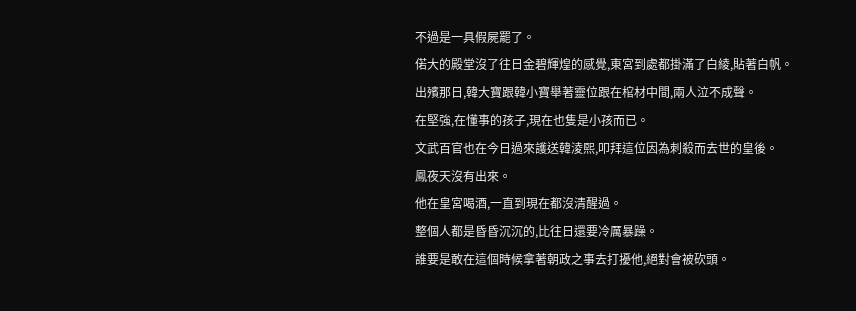不過是一具假屍罷了。
偌大的殿堂沒了往日金碧輝煌的感覺,東宮到處都掛滿了白綾,貼著白帆。
出殯那日,韓大寶跟韓小寶舉著靈位跟在棺材中間,兩人泣不成聲。
在堅強,在懂事的孩子,現在也隻是小孩而已。
文武百官也在今日過來護送韓淩熙,叩拜這位因為刺殺而去世的皇後。
鳳夜天沒有出來。
他在皇宮喝酒,一直到現在都沒清醒過。
整個人都是昏昏沉沉的,比往日還要冷厲暴躁。
誰要是敢在這個時候拿著朝政之事去打擾他,絕對會被砍頭。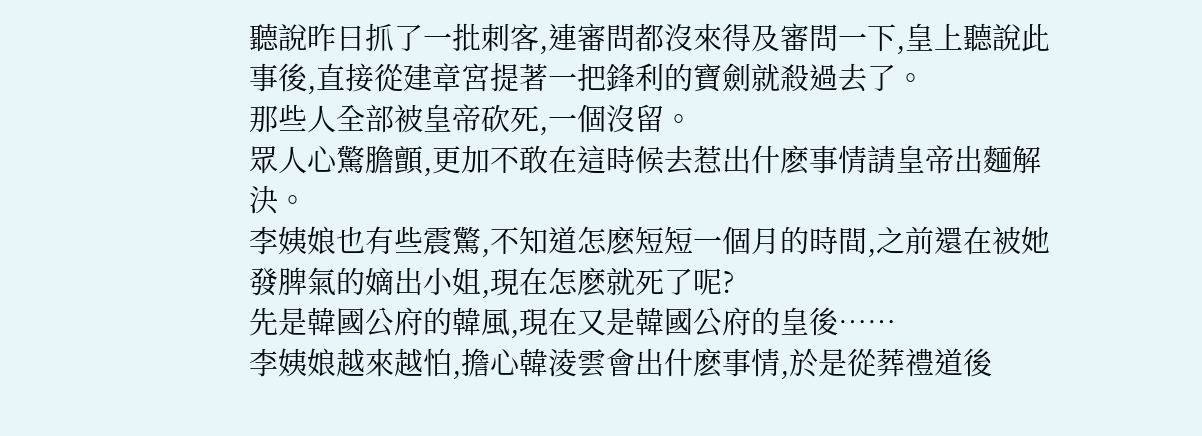聽說昨日抓了一批刺客,連審問都沒來得及審問一下,皇上聽說此事後,直接從建章宮提著一把鋒利的寶劍就殺過去了。
那些人全部被皇帝砍死,一個沒留。
眾人心驚膽顫,更加不敢在這時候去惹出什麽事情請皇帝出麵解決。
李姨娘也有些震驚,不知道怎麽短短一個月的時間,之前還在被她發脾氣的嫡出小姐,現在怎麽就死了呢?
先是韓國公府的韓風,現在又是韓國公府的皇後……
李姨娘越來越怕,擔心韓淩雲會出什麽事情,於是從葬禮道後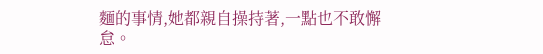麵的事情,她都親自操持著,一點也不敢懈怠。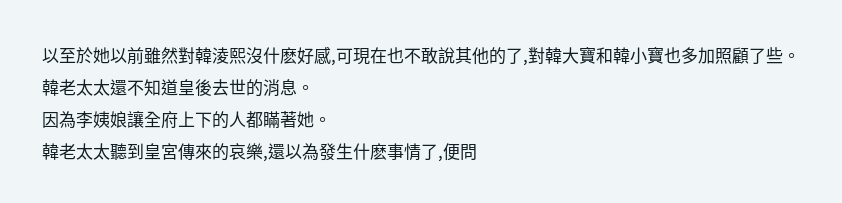以至於她以前雖然對韓淩熙沒什麽好感,可現在也不敢說其他的了,對韓大寶和韓小寶也多加照顧了些。
韓老太太還不知道皇後去世的消息。
因為李姨娘讓全府上下的人都瞞著她。
韓老太太聽到皇宮傳來的哀樂,還以為發生什麽事情了,便問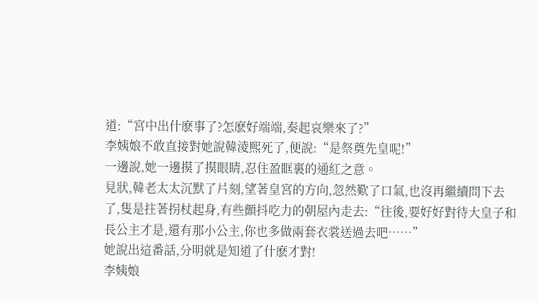道:“宮中出什麽事了?怎麽好端端,奏起哀樂來了?”
李姨娘不敢直接對她說韓淩熙死了,便說:“是祭奠先皇呢!”
一邊說,她一邊摸了摸眼睛,忍住盈眶裏的通紅之意。
見狀,韓老太太沉默了片刻,望著皇宮的方向,忽然歎了口氣,也沒再繼續問下去了,隻是拄著拐杖起身,有些顫抖吃力的朝屋內走去:“往後,要好好對待大皇子和長公主才是,還有那小公主,你也多做兩套衣裳送過去吧……”
她說出這番話,分明就是知道了什麽才對!
李姨娘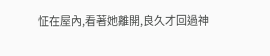怔在屋內,看著她離開,良久才回過神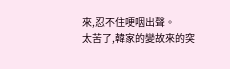來,忍不住哽咽出聲。
太苦了,韓家的變故來的突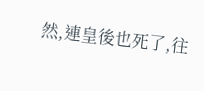然,連皇後也死了,往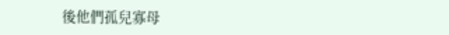後他們孤兒寡母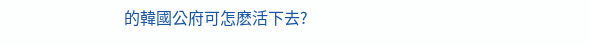的韓國公府可怎麽活下去?